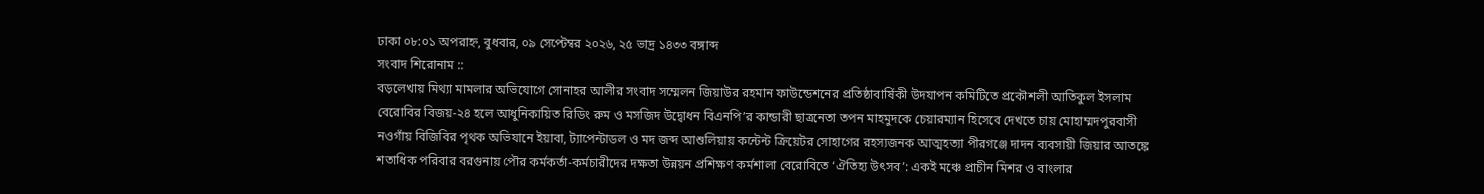ঢাকা ০৮:০১ অপরাহ্ন, বুধবার, ০৯ সেপ্টেম্বর ২০২৬, ২৫ ভাদ্র ১৪৩৩ বঙ্গাব্দ
সংবাদ শিরোনাম ::
বড়লেখায় মিথ্যা মামলার অভিযোগে সোনাহর আলীর সংবাদ সম্মেলন জিয়াউর রহমান ফাউন্ডেশনের প্রতিষ্ঠাবার্ষিকী উদযাপন কমিটিতে প্রকৌশলী আতিকুল ইসলাম বেরোবির বিজয়-২৪ হলে আধুনিকায়িত রিডিং রুম ও মসজিদ উদ্বোধন বিএনপি’র কান্ডারী ছাত্রনেতা তপন মাহমুদকে চেয়ারম্যান হিসেবে দেখতে চায় মোহাম্মদপুরবাসী নওগাঁয় বিজিবির পৃথক অভিযানে ইয়াবা, ট্যাপেন্টাডল ও মদ জব্দ আশুলিয়ায় কন্টেন্ট ক্রিয়েটর সোহাগের রহস্যজনক আত্মহত্যা পীরগঞ্জে দাদন ব্যবসায়ী জিয়ার আতঙ্কে শতাধিক পরিবার বরগুনায় পৌর কর্মকর্তা-কর্মচারীদের দক্ষতা উন্নয়ন প্রশিক্ষণ কর্মশালা বেরোবিতে ‘ঐতিহ্য উৎসব’: একই মঞ্চে প্রাচীন মিশর ও বাংলার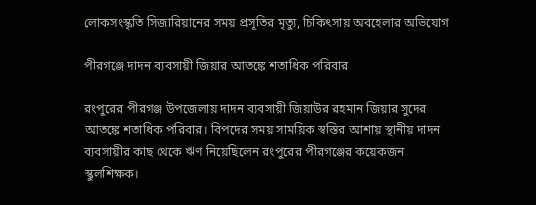লোকসংস্কৃতি সিজারিয়ানের সময় প্রসূতির মৃত্যু, চিকিৎসায় অবহেলার অভিযোগ

পীরগঞ্জে দাদন ব্যবসায়ী জিয়ার আতঙ্কে শতাধিক পরিবার

রংপুরের পীরগঞ্জ উপজেলায় দাদন ব্যবসায়ী জিয়াউর রহমান জিয়ার সুদের আতঙ্কে শতাধিক পরিবার। বিপদের সময় সাময়িক স্বস্তির আশায় স্থানীয় দাদন ব্যবসায়ীর কাছ থেকে ঋণ নিয়েছিলেন রংপুরের পীরগঞ্জের কয়েকজন স্কুলশিক্ষক।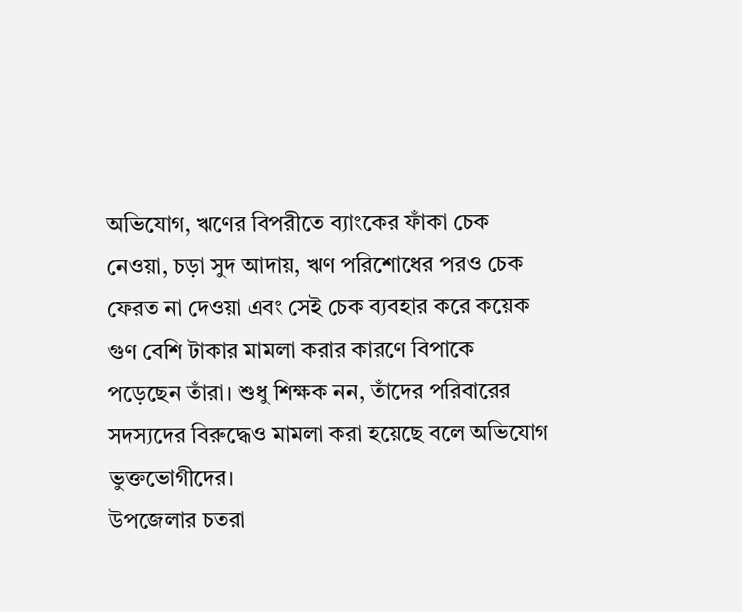অভিযোগ, ঋণের বিপরীতে ব্যাংকের ফাঁকা চেক নেওয়া, চড়া সুদ আদায়, ঋণ পরিশোধের পরও চেক ফেরত না দেওয়া এবং সেই চেক ব্যবহার করে কয়েক গুণ বেশি টাকার মামলা করার কারণে বিপাকে পড়েছেন তাঁরা। শুধু শিক্ষক নন, তাঁদের পরিবারের সদস্যদের বিরুদ্ধেও মামলা করা হয়েছে বলে অভিযোগ ভুক্তভোগীদের।
উপজেলার চতরা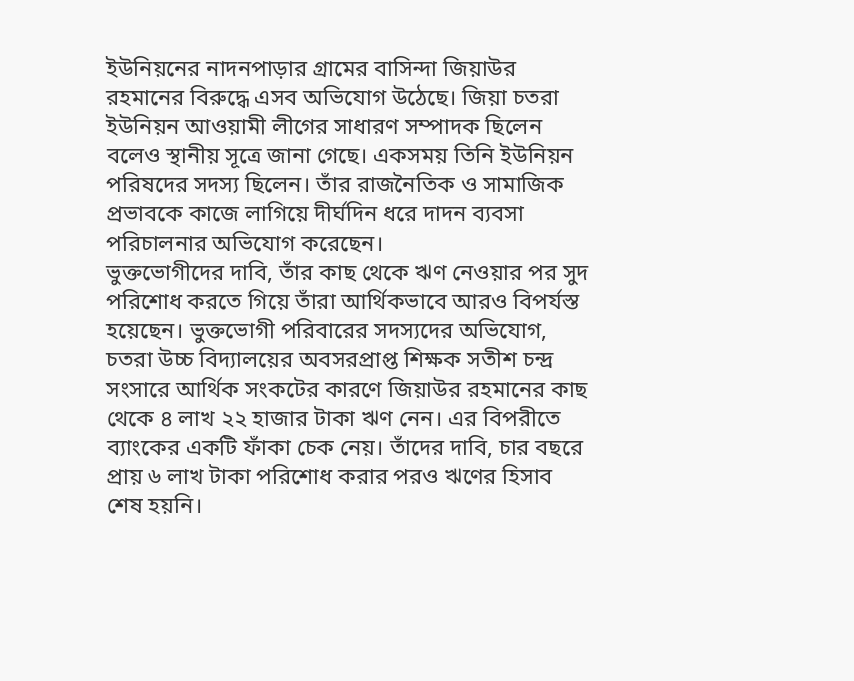ইউনিয়নের নাদনপাড়ার গ্রামের বাসিন্দা জিয়াউর রহমানের বিরুদ্ধে এসব অভিযোগ উঠেছে। জিয়া চতরা ইউনিয়ন আওয়ামী লীগের সাধারণ সম্পাদক ছিলেন বলেও স্থানীয় সূত্রে জানা গেছে। একসময় তিনি ইউনিয়ন পরিষদের সদস্য ছিলেন। তাঁর রাজনৈতিক ও সামাজিক প্রভাবকে কাজে লাগিয়ে দীর্ঘদিন ধরে দাদন ব্যবসা পরিচালনার অভিযোগ করেছেন।
ভুক্তভোগীদের দাবি, তাঁর কাছ থেকে ঋণ নেওয়ার পর সুদ পরিশোধ করতে গিয়ে তাঁরা আর্থিকভাবে আরও বিপর্যস্ত হয়েছেন। ভুক্তভোগী পরিবারের সদস্যদের অভিযোগ, চতরা উচ্চ বিদ্যালয়ের অবসরপ্রাপ্ত শিক্ষক সতীশ চন্দ্র সংসারে আর্থিক সংকটের কারণে জিয়াউর রহমানের কাছ থেকে ৪ লাখ ২২ হাজার টাকা ঋণ নেন। এর বিপরীতে ব্যাংকের একটি ফাঁকা চেক নেয়। তাঁদের দাবি, চার বছরে প্রায় ৬ লাখ টাকা পরিশোধ করার পরও ঋণের হিসাব শেষ হয়নি।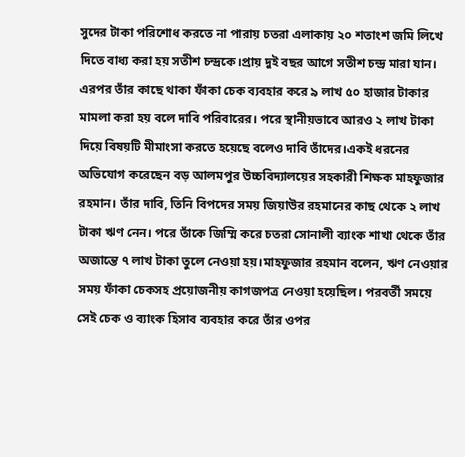সুদের টাকা পরিশোধ করতে না পারায় চতরা এলাকায় ২০ শতাংশ জমি লিখে দিতে বাধ্য করা হয় সতীশ চন্দ্রকে।প্রায় দুই বছর আগে সতীশ চন্দ্র মারা যান। এরপর তাঁর কাছে থাকা ফাঁকা চেক ব্যবহার করে ৯ লাখ ৫০ হাজার টাকার মামলা করা হয় বলে দাবি পরিবারের। পরে স্থানীয়ভাবে আরও ২ লাখ টাকা দিয়ে বিষয়টি মীমাংসা করতে হয়েছে বলেও দাবি তাঁদের।একই ধরনের অভিযোগ করেছেন বড় আলমপুর উচ্চবিদ্যালয়ের সহকারী শিক্ষক মাহফুজার রহমান। তাঁর দাবি, তিনি বিপদের সময় জিয়াউর রহমানের কাছ থেকে ২ লাখ টাকা ঋণ নেন। পরে তাঁকে জিম্মি করে চতরা সোনালী ব্যাংক শাখা থেকে তাঁর অজান্তে ৭ লাখ টাকা তুলে নেওয়া হয়।মাহফুজার রহমান বলেন, ঋণ নেওয়ার সময় ফাঁকা চেকসহ প্রয়োজনীয় কাগজপত্র নেওয়া হয়েছিল। পরবর্তী সময়ে সেই চেক ও ব্যাংক হিসাব ব্যবহার করে তাঁর ওপর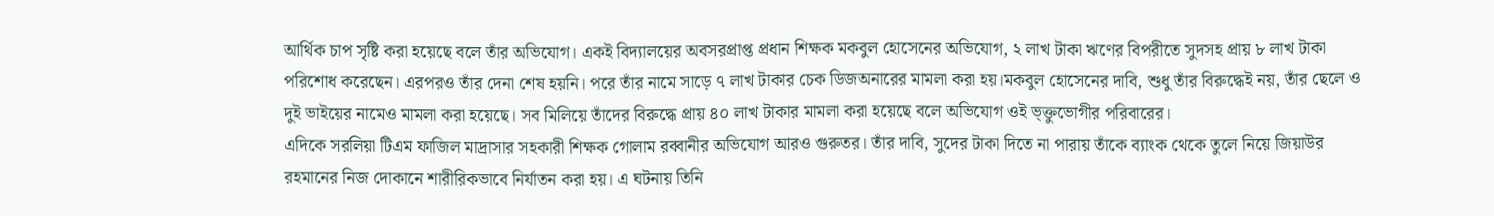আর্থিক চাপ সৃষ্টি করা হয়েছে বলে তাঁর অভিযোগ। একই বিদ্যালয়ের অবসরপ্রাপ্ত প্রধান শিক্ষক মকবুল হোসেনের অভিযোগ, ২ লাখ টাকা ঋণের বিপরীতে সুদসহ প্রায় ৮ লাখ টাকা পরিশোধ করেছেন। এরপরও তাঁর দেনা শেষ হয়নি। পরে তাঁর নামে সাড়ে ৭ লাখ টাকার চেক ডিজঅনারের মামলা করা হয়।মকবুল হোসেনের দাবি, শুধু তাঁর বিরুদ্ধেই নয়, তাঁর ছেলে ও দুই ভাইয়ের নামেও মামলা করা হয়েছে। সব মিলিয়ে তাঁদের বিরুদ্ধে প্রায় ৪০ লাখ টাকার মামলা করা হয়েছে বলে অভিযোগ ওই ভ্ক্তুভোগীর পরিবারের।
এদিকে সরলিয়া টিএম ফাজিল মাদ্রাসার সহকারী শিক্ষক গোলাম রব্বানীর অভিযোগ আরও গুরুতর। তাঁর দাবি, সুদের টাকা দিতে না পারায় তাঁকে ব্যাংক থেকে তুলে নিয়ে জিয়াউর রহমানের নিজ দোকানে শারীরিকভাবে নির্যাতন করা হয়। এ ঘটনায় তিনি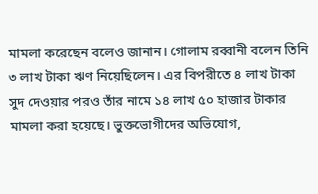মামলা করেছেন বলেও জানান। গোলাম রব্বানী বলেন তিনি ৩ লাখ টাকা ঋণ নিয়েছিলেন। এর বিপরীতে ৪ লাখ টাকা সুদ দেওয়ার পরও তাঁর নামে ১৪ লাখ ৫০ হাজার টাকার মামলা করা হয়েছে। ভুক্তভোগীদের অভিযোগ,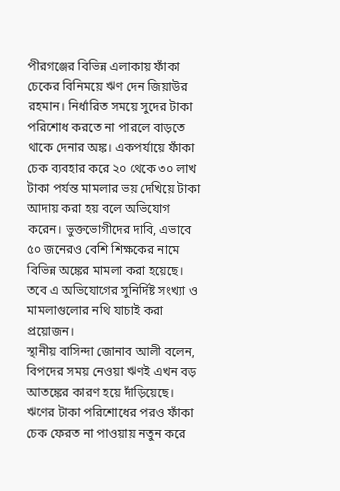পীরগঞ্জের বিভিন্ন এলাকায় ফাঁকা চেকের বিনিময়ে ঋণ দেন জিয়াউর রহমান। নির্ধারিত সময়ে সুদের টাকা পরিশোধ করতে না পারলে বাড়তে থাকে দেনার অঙ্ক। একপর্যায়ে ফাঁকা চেক ব্যবহার করে ২০ থেকে ৩০ লাখ টাকা পর্যন্ত মামলার ভয় দেখিয়ে টাকা আদায় করা হয় বলে অভিযোগ করেন। ভুক্তভোগীদের দাবি, এভাবে ৫০ জনেরও বেশি শিক্ষকের নামে বিভিন্ন অঙ্কের মামলা করা হয়েছে। তবে এ অভিযোগের সুনির্দিষ্ট সংখ্যা ও মামলাগুলোর নথি যাচাই করা প্রয়োজন।
স্থানীয় বাসিন্দা জোনাব আলী বলেন, বিপদের সময় নেওয়া ঋণই এখন বড় আতঙ্কের কারণ হয়ে দাঁড়িয়েছে। ঋণের টাকা পরিশোধের পরও ফাঁকা চেক ফেরত না পাওয়ায় নতুন করে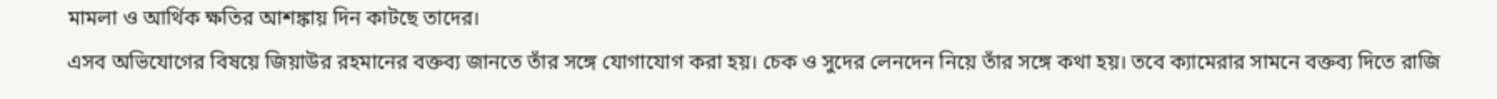মামলা ও আর্থিক ক্ষতির আশঙ্কায় দিন কাটছে তাদের।
এসব অভিযোগের বিষয়ে জিয়াউর রহমানের বক্তব্য জানতে তাঁর সঙ্গে যোগাযোগ করা হয়। চেক ও সুদের লেনদেন নিয়ে তাঁর সঙ্গে কথা হয়। তবে ক্যামেরার সামনে বক্তব্য দিতে রাজি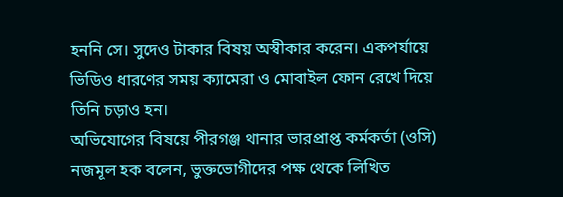হননি সে। সুদেও টাকার বিষয় অস্বীকার করেন। একপর্যায়ে ভিডিও ধারণের সময় ক্যামেরা ও মোবাইল ফোন রেখে দিয়ে তিনি চড়াও হন।
অভিযোগের বিষয়ে পীরগঞ্জ থানার ভারপ্রাপ্ত কর্মকর্তা (ওসি) নজমূল হক বলেন, ভুক্তভোগীদের পক্ষ থেকে লিখিত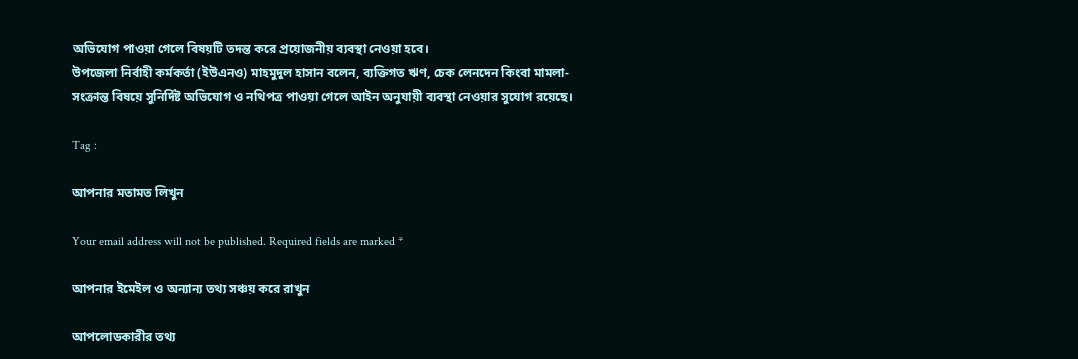অভিযোগ পাওয়া গেলে বিষয়টি তদন্ত করে প্রয়োজনীয় ব্যবস্থা নেওয়া হবে।
উপজেলা নির্বাহী কর্মকর্তা (ইউএনও) মাহমুদুল হাসান বলেন, ব্যক্তিগত ঋণ, চেক লেনদেন কিংবা মামলা-সংক্রান্ত বিষয়ে সুনির্দিষ্ট অভিযোগ ও নথিপত্র পাওয়া গেলে আইন অনুযায়ী ব্যবস্থা নেওয়ার সুযোগ রয়েছে।

Tag :

আপনার মতামত লিখুন

Your email address will not be published. Required fields are marked *

আপনার ইমেইল ও অন্যান্য তথ্য সঞ্চয় করে রাখুন

আপলোডকারীর তথ্য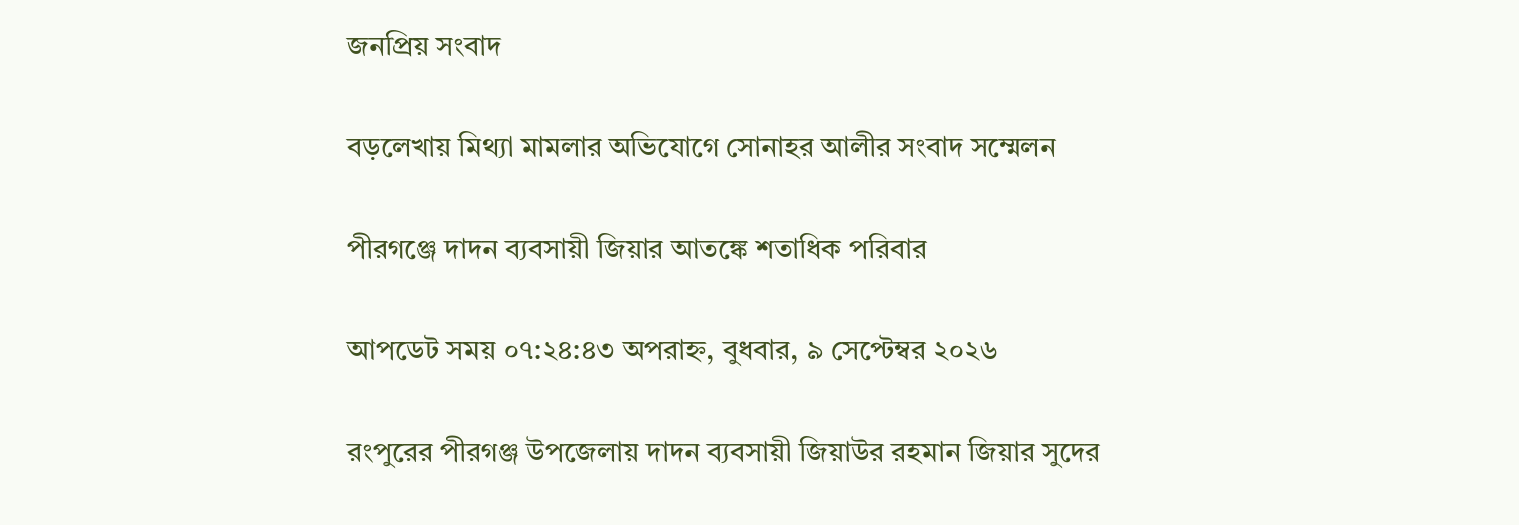জনপ্রিয় সংবাদ

বড়লেখায় মিথ্যা মামলার অভিযোগে সোনাহর আলীর সংবাদ সম্মেলন

পীরগঞ্জে দাদন ব্যবসায়ী জিয়ার আতঙ্কে শতাধিক পরিবার

আপডেট সময় ০৭:২৪:৪৩ অপরাহ্ন, বুধবার, ৯ সেপ্টেম্বর ২০২৬

রংপুরের পীরগঞ্জ উপজেলায় দাদন ব্যবসায়ী জিয়াউর রহমান জিয়ার সুদের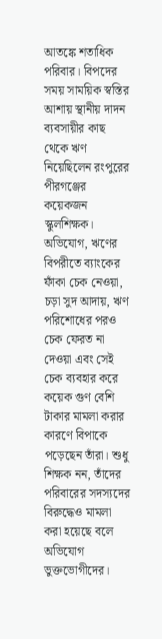আতঙ্কে শতাধিক পরিবার। বিপদের সময় সাময়িক স্বস্তির আশায় স্থানীয় দাদন ব্যবসায়ীর কাছ থেকে ঋণ নিয়েছিলেন রংপুরের পীরগঞ্জের কয়েকজন স্কুলশিক্ষক। অভিযোগ, ঋণের বিপরীতে ব্যাংকের ফাঁকা চেক নেওয়া, চড়া সুদ আদায়, ঋণ পরিশোধের পরও চেক ফেরত না দেওয়া এবং সেই চেক ব্যবহার করে কয়েক গুণ বেশি টাকার মামলা করার কারণে বিপাকে পড়েছেন তাঁরা। শুধু শিক্ষক নন, তাঁদের পরিবারের সদস্যদের বিরুদ্ধেও মামলা করা হয়েছে বলে অভিযোগ ভুক্তভোগীদের।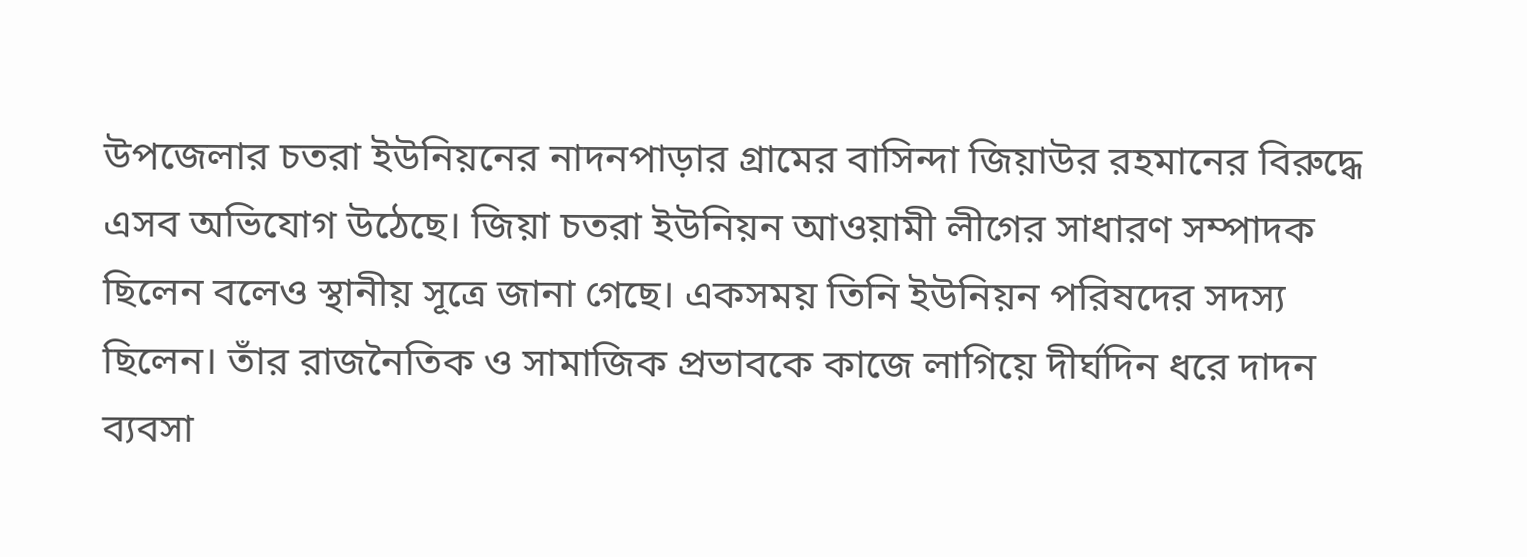উপজেলার চতরা ইউনিয়নের নাদনপাড়ার গ্রামের বাসিন্দা জিয়াউর রহমানের বিরুদ্ধে এসব অভিযোগ উঠেছে। জিয়া চতরা ইউনিয়ন আওয়ামী লীগের সাধারণ সম্পাদক ছিলেন বলেও স্থানীয় সূত্রে জানা গেছে। একসময় তিনি ইউনিয়ন পরিষদের সদস্য ছিলেন। তাঁর রাজনৈতিক ও সামাজিক প্রভাবকে কাজে লাগিয়ে দীর্ঘদিন ধরে দাদন ব্যবসা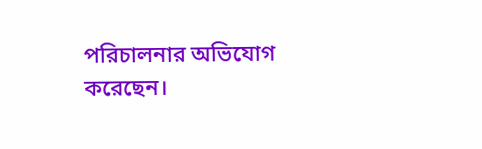পরিচালনার অভিযোগ করেছেন।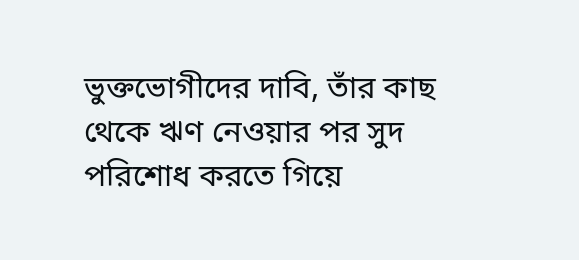ভুক্তভোগীদের দাবি, তাঁর কাছ থেকে ঋণ নেওয়ার পর সুদ পরিশোধ করতে গিয়ে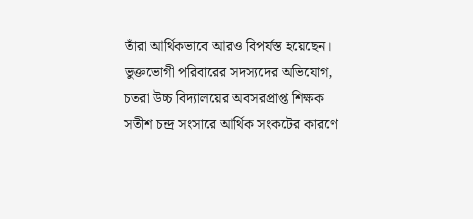তাঁরা আর্থিকভাবে আরও বিপর্যস্ত হয়েছেন। ভুক্তভোগী পরিবারের সদস্যদের অভিযোগ, চতরা উচ্চ বিদ্যালয়ের অবসরপ্রাপ্ত শিক্ষক সতীশ চন্দ্র সংসারে আর্থিক সংকটের কারণে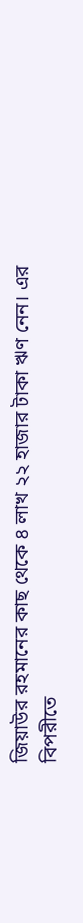জিয়াউর রহমানের কাছ থেকে ৪ লাখ ২২ হাজার টাকা ঋণ নেন। এর বিপরীতে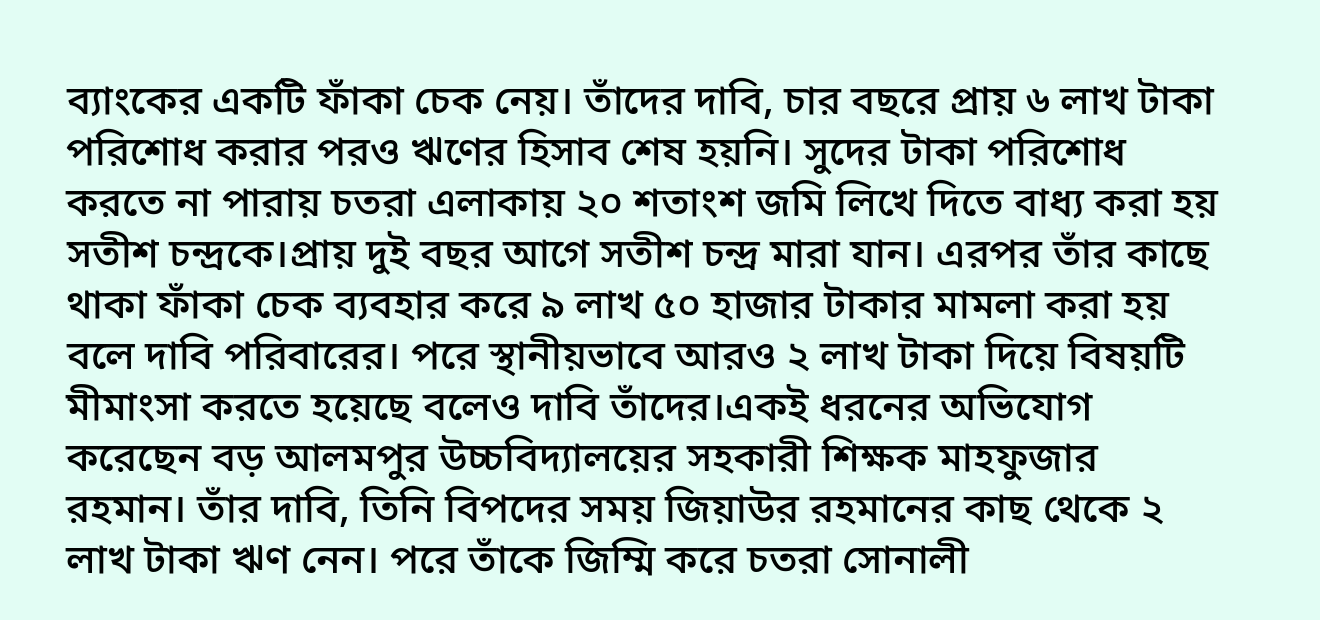ব্যাংকের একটি ফাঁকা চেক নেয়। তাঁদের দাবি, চার বছরে প্রায় ৬ লাখ টাকা পরিশোধ করার পরও ঋণের হিসাব শেষ হয়নি। সুদের টাকা পরিশোধ করতে না পারায় চতরা এলাকায় ২০ শতাংশ জমি লিখে দিতে বাধ্য করা হয় সতীশ চন্দ্রকে।প্রায় দুই বছর আগে সতীশ চন্দ্র মারা যান। এরপর তাঁর কাছে থাকা ফাঁকা চেক ব্যবহার করে ৯ লাখ ৫০ হাজার টাকার মামলা করা হয় বলে দাবি পরিবারের। পরে স্থানীয়ভাবে আরও ২ লাখ টাকা দিয়ে বিষয়টি মীমাংসা করতে হয়েছে বলেও দাবি তাঁদের।একই ধরনের অভিযোগ করেছেন বড় আলমপুর উচ্চবিদ্যালয়ের সহকারী শিক্ষক মাহফুজার রহমান। তাঁর দাবি, তিনি বিপদের সময় জিয়াউর রহমানের কাছ থেকে ২ লাখ টাকা ঋণ নেন। পরে তাঁকে জিম্মি করে চতরা সোনালী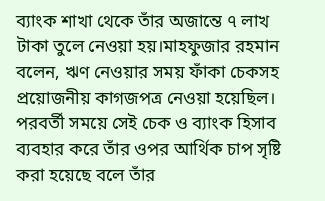ব্যাংক শাখা থেকে তাঁর অজান্তে ৭ লাখ টাকা তুলে নেওয়া হয়।মাহফুজার রহমান বলেন, ঋণ নেওয়ার সময় ফাঁকা চেকসহ প্রয়োজনীয় কাগজপত্র নেওয়া হয়েছিল। পরবর্তী সময়ে সেই চেক ও ব্যাংক হিসাব ব্যবহার করে তাঁর ওপর আর্থিক চাপ সৃষ্টি করা হয়েছে বলে তাঁর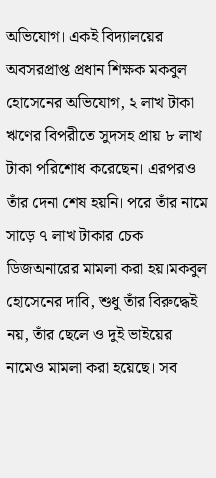অভিযোগ। একই বিদ্যালয়ের অবসরপ্রাপ্ত প্রধান শিক্ষক মকবুল হোসেনের অভিযোগ, ২ লাখ টাকা ঋণের বিপরীতে সুদসহ প্রায় ৮ লাখ টাকা পরিশোধ করেছেন। এরপরও তাঁর দেনা শেষ হয়নি। পরে তাঁর নামে সাড়ে ৭ লাখ টাকার চেক ডিজঅনারের মামলা করা হয়।মকবুল হোসেনের দাবি, শুধু তাঁর বিরুদ্ধেই নয়, তাঁর ছেলে ও দুই ভাইয়ের নামেও মামলা করা হয়েছে। সব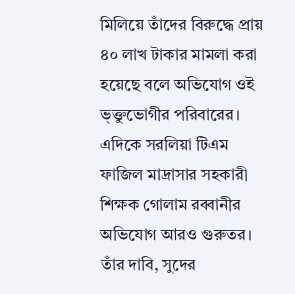মিলিয়ে তাঁদের বিরুদ্ধে প্রায় ৪০ লাখ টাকার মামলা করা হয়েছে বলে অভিযোগ ওই ভ্ক্তুভোগীর পরিবারের।
এদিকে সরলিয়া টিএম ফাজিল মাদ্রাসার সহকারী শিক্ষক গোলাম রব্বানীর অভিযোগ আরও গুরুতর। তাঁর দাবি, সুদের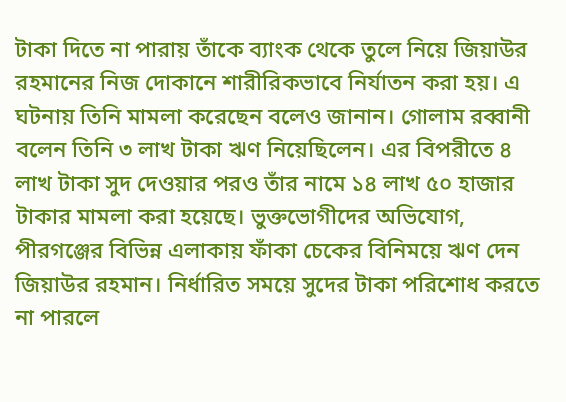টাকা দিতে না পারায় তাঁকে ব্যাংক থেকে তুলে নিয়ে জিয়াউর রহমানের নিজ দোকানে শারীরিকভাবে নির্যাতন করা হয়। এ ঘটনায় তিনি মামলা করেছেন বলেও জানান। গোলাম রব্বানী বলেন তিনি ৩ লাখ টাকা ঋণ নিয়েছিলেন। এর বিপরীতে ৪ লাখ টাকা সুদ দেওয়ার পরও তাঁর নামে ১৪ লাখ ৫০ হাজার টাকার মামলা করা হয়েছে। ভুক্তভোগীদের অভিযোগ, পীরগঞ্জের বিভিন্ন এলাকায় ফাঁকা চেকের বিনিময়ে ঋণ দেন জিয়াউর রহমান। নির্ধারিত সময়ে সুদের টাকা পরিশোধ করতে না পারলে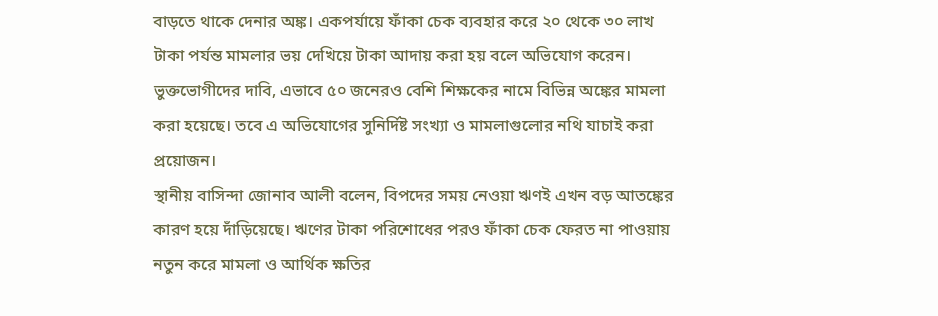বাড়তে থাকে দেনার অঙ্ক। একপর্যায়ে ফাঁকা চেক ব্যবহার করে ২০ থেকে ৩০ লাখ টাকা পর্যন্ত মামলার ভয় দেখিয়ে টাকা আদায় করা হয় বলে অভিযোগ করেন। ভুক্তভোগীদের দাবি, এভাবে ৫০ জনেরও বেশি শিক্ষকের নামে বিভিন্ন অঙ্কের মামলা করা হয়েছে। তবে এ অভিযোগের সুনির্দিষ্ট সংখ্যা ও মামলাগুলোর নথি যাচাই করা প্রয়োজন।
স্থানীয় বাসিন্দা জোনাব আলী বলেন, বিপদের সময় নেওয়া ঋণই এখন বড় আতঙ্কের কারণ হয়ে দাঁড়িয়েছে। ঋণের টাকা পরিশোধের পরও ফাঁকা চেক ফেরত না পাওয়ায় নতুন করে মামলা ও আর্থিক ক্ষতির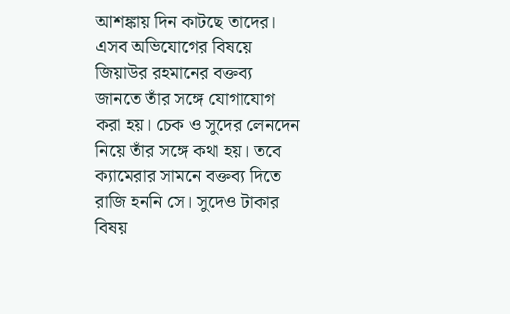আশঙ্কায় দিন কাটছে তাদের।
এসব অভিযোগের বিষয়ে জিয়াউর রহমানের বক্তব্য জানতে তাঁর সঙ্গে যোগাযোগ করা হয়। চেক ও সুদের লেনদেন নিয়ে তাঁর সঙ্গে কথা হয়। তবে ক্যামেরার সামনে বক্তব্য দিতে রাজি হননি সে। সুদেও টাকার বিষয়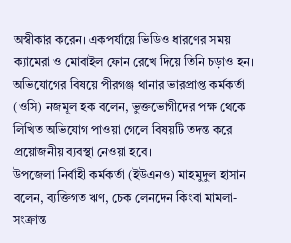অস্বীকার করেন। একপর্যায়ে ভিডিও ধারণের সময় ক্যামেরা ও মোবাইল ফোন রেখে দিয়ে তিনি চড়াও হন।
অভিযোগের বিষয়ে পীরগঞ্জ থানার ভারপ্রাপ্ত কর্মকর্তা (ওসি) নজমূল হক বলেন, ভুক্তভোগীদের পক্ষ থেকে লিখিত অভিযোগ পাওয়া গেলে বিষয়টি তদন্ত করে প্রয়োজনীয় ব্যবস্থা নেওয়া হবে।
উপজেলা নির্বাহী কর্মকর্তা (ইউএনও) মাহমুদুল হাসান বলেন, ব্যক্তিগত ঋণ, চেক লেনদেন কিংবা মামলা-সংক্রান্ত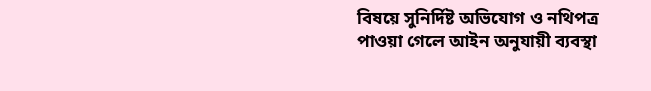বিষয়ে সুনির্দিষ্ট অভিযোগ ও নথিপত্র পাওয়া গেলে আইন অনুযায়ী ব্যবস্থা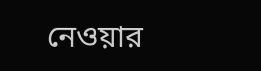নেওয়ার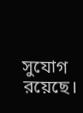সুযোগ রয়েছে।